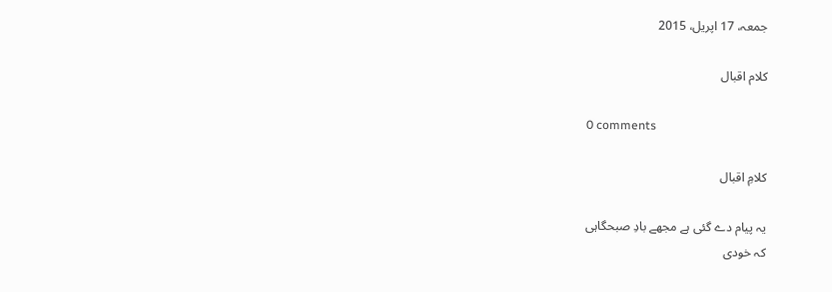جمعہ، 17 اپریل، 2015

کلام اقبال

0 comments

کلامِ اقبال

یہ پیام دے گئی ہے مجھے بادِ صبحگاہی
کہ خودی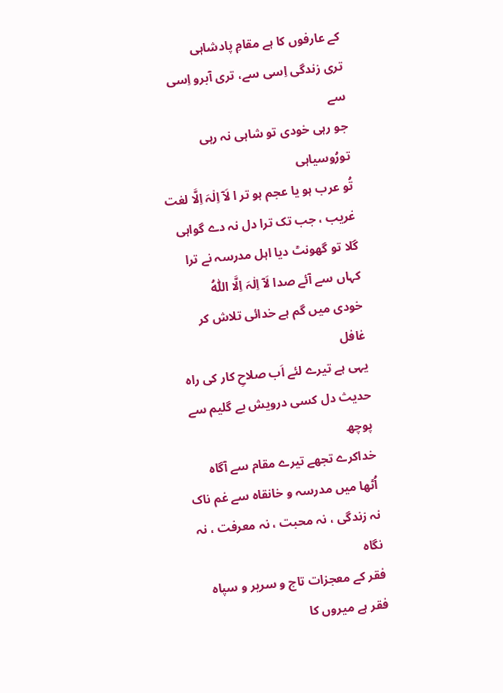کے عارفوں کا ہے مقامِ پادشاہی
تری زندگی اِسی سے، تری آبرو اِسی سے
جو رہی خودی تو شاہی نہ رہی تورُوسیاہی
تُو عرب ہو یا عجم ہو تر ا لَآ اِلٰہَ اِلَّا لغت
غریب ، جب تک ترا دل نہ دے گواہی
گلا تو گھونٹ دیا اہل مدرسہ نے ترا
کہاں سے آئے صدا لَآ اِلٰہَ اِلَّا اللّٰہُ
خودی میں گم ہے خدائی تلاش کر غافل
یہی ہے تیرے لئے اَب صلاحِ کار کی راہ
حدیث دل کسی درویش بے گلیم سے پوچھ
خداکرے تجھے تیرے مقام سے آگاہ
اُٹھا میں مدرسہ و خانقاہ سے غم ناک
نہ زندگی ، نہ محبت ، نہ معرفت ، نہ نگاہ
فقر کے معجزات تاج و سریر و سپاہ
فقر ہے میروں کا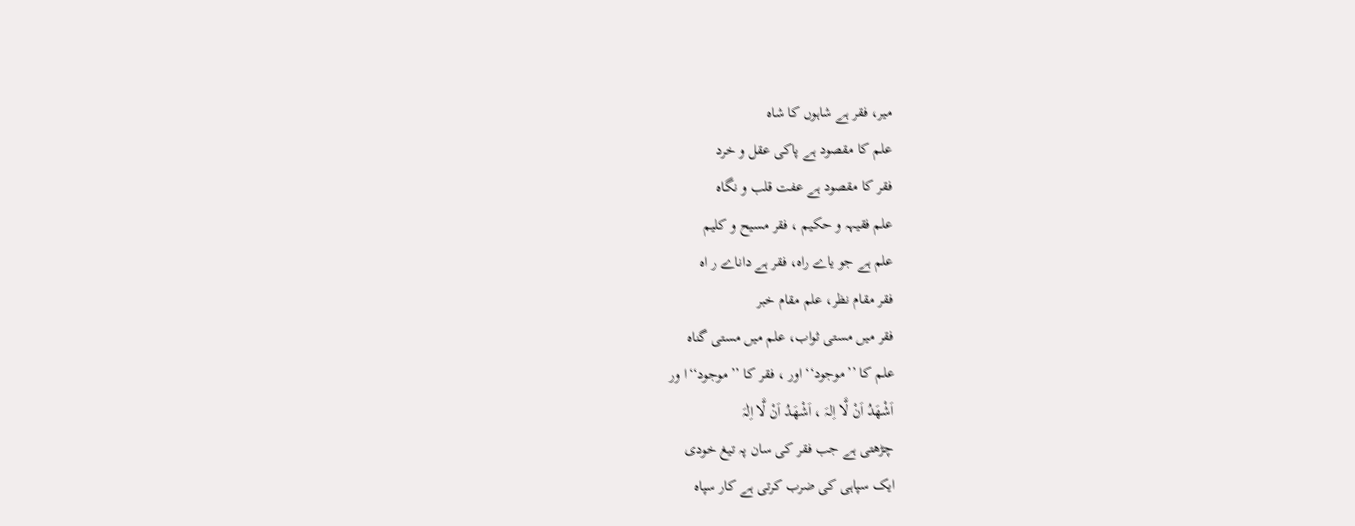میر، فقر ہے شاہوں کا شاہ
علم کا مقصود ہے پاکی عقل و خرد
فقر کا مقصود ہے عفت قلب و نگاہ
علم فقیہہ و حکیم ، فقر مسیح و کلیم
علم ہے جو یاے راہ، فقر ہے داناے ر اہ
فقر مقام نظر، علم مقام خبر
فقر میں مستی ثواب، علم میں مستی گناہ
علم کا ’’موجود‘‘ اور ، فقر کا ’’ موجود‘‘ا ور
اَشْھَدُ اَنْ لَّا اِلہَ ، اَشْھَدُ اَنْ لَّا اِلٰہَ
چڑھتی ہے جب فقر کی سان پہ تیغ خودی
ایک سپاہی کی ضرب کرتی ہے کار سپاہ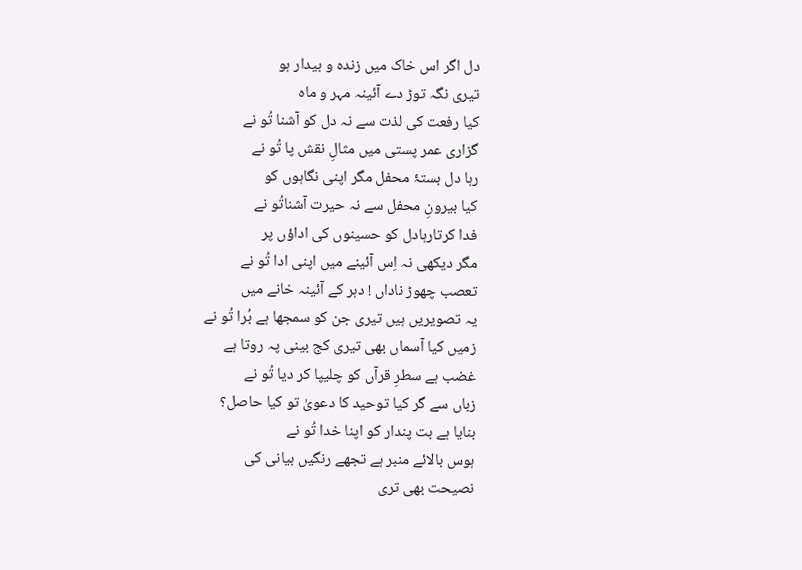دل اگر اس خاک میں زندہ و بیدار ہو
تیری نگہ توڑ دے آئینہ مہر و ماہ
کیا رفعت کی لذت سے نہ دل کو آشنا تُو نے
گزاری عمر پستی میں مثالِ نقش پا تُو نے
رہا دل بستۂ محفل مگر اپنی نگاہوں کو
کیا بیرونِ محفل سے نہ حیرت آشناتُو نے
فدا کرتارہادل کو حسینوں کی اداؤں پر
مگر دیکھی نہ اِس آئینے میں اپنی ادا تُو نے
تعصب چھوڑ ناداں ! دہر کے آئینہ خانے میں
یہ تصویریں ہیں تیری جن کو سمجھا ہے بُرا تُو نے
زمیں کیا آسماں بھی تیری کج بینی پہ روتا ہے
غضب ہے سطرِ قرآں کو چلیپا کر دیا تُو نے
زباں سے گر کیا توحید کا دعویٰ تو کیا حاصل؟
بنایا ہے بت پندار کو اپنا خدا تُو نے
ہوس بالائے منبر ہے تجھے رنگیں بیانی کی
نصیحت بھی تری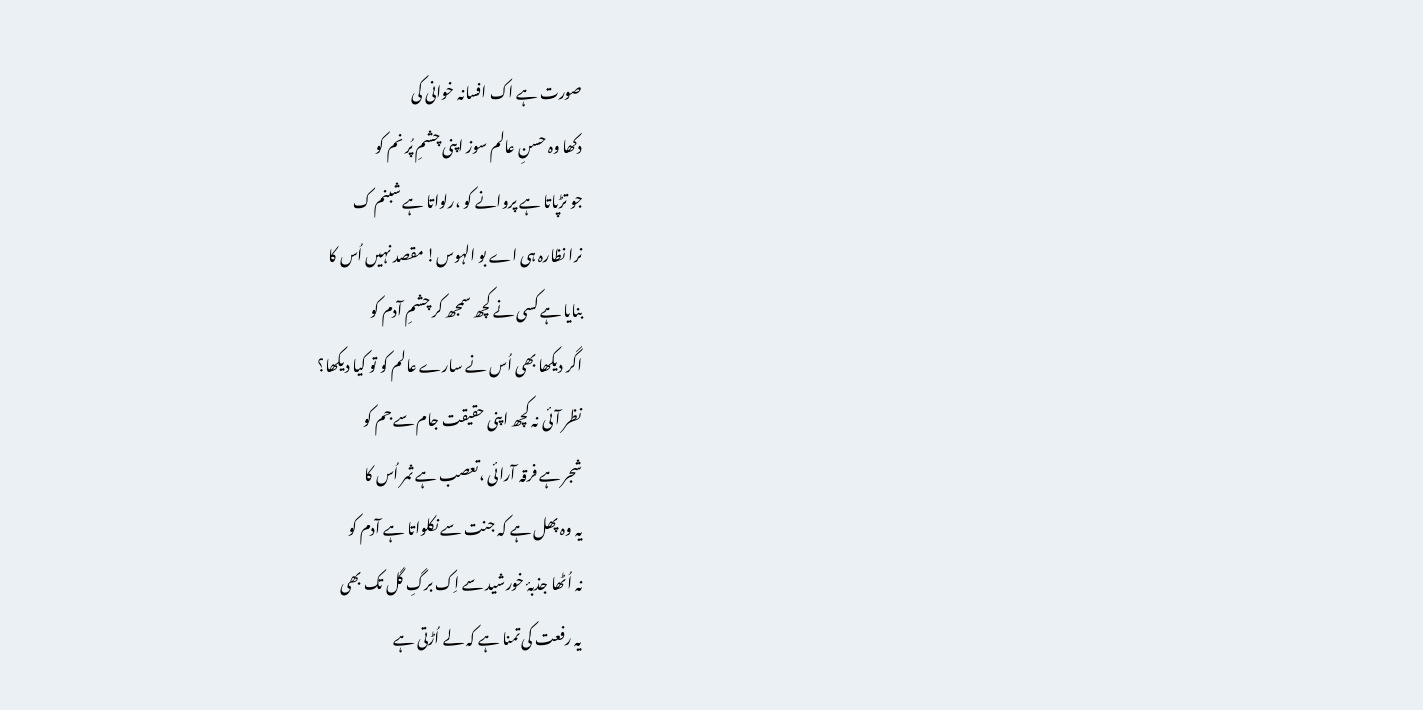صورت ہے اک افسانہ خوانی کی
دکھا وہ حسنِ عالم سوز اپنی چشمِ پُر نم کو
جو تڑپاتا ہے پروانے کو ،رلواتا ہے شبنم ک
نرا نظارہ ہی اے بو الہوس! مقصد نہیں اُس کا
بنایا ہے کسی نے کچھ سمجھ کر چشمِ آدم کو
اگر دیکھا بھی اُس نے سارے عالم کو تو کیا دیکھا؟
نظر آئی نہ کچھ اپنی حقیقت جام سے جم کو
شجر ہے فرقہ آرائی ،تعصب ہے ثمر اُس کا
یہ وہ پھل ہے کہ جنت سے نکلواتا ہے آدم کو
نہ اُٹھا جذبۂ خورشید سے اِک برگِ گل تک بھی
یہ رفعت کی تمنا ہے کہ لے اُڑتی ہے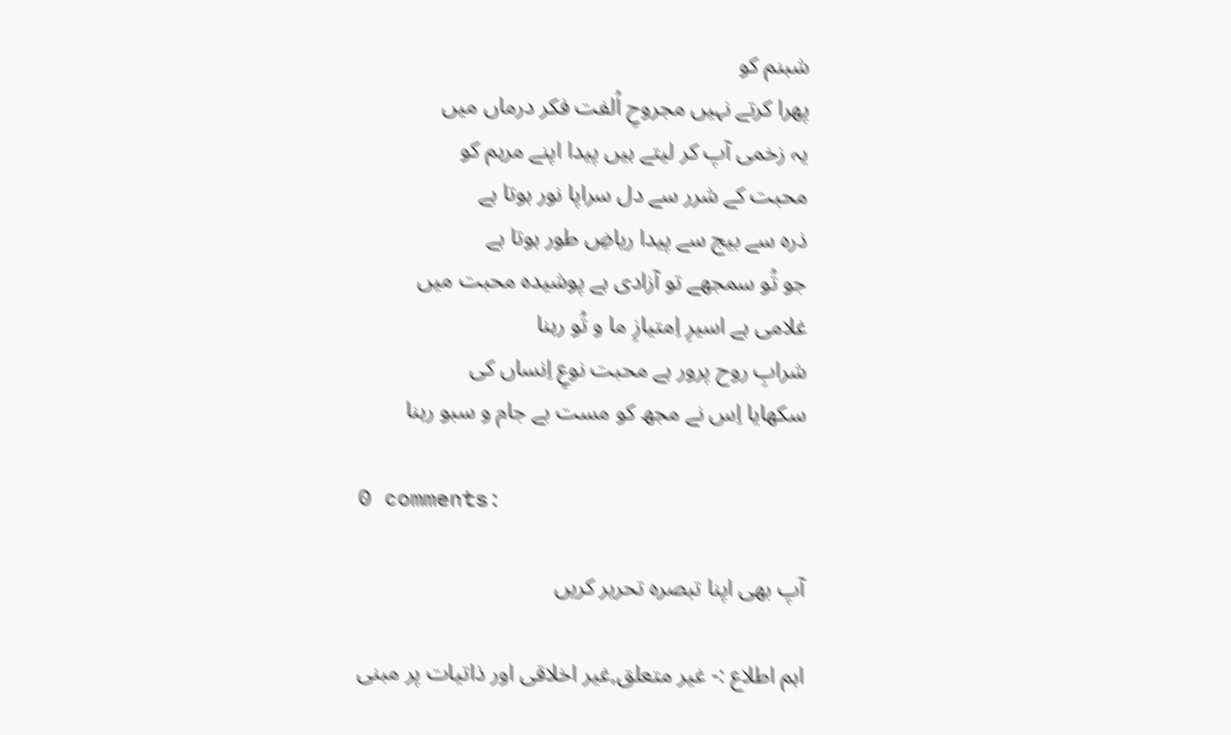شبنم کو
پھرا کرتے نہیں مجروحِ اُلفت فکر درماں میں
یہ زخمی آپ کر لیتے ہیں پیدا اپنے مرہم کو
محبت کے شرر سے دل سراپا نور ہوتا ہے
ذرہ سے بیج سے پیدا ریاضِ طور ہوتا ہے
جو تُو سمجھے تو آزادی ہے پوشیدہ محبت میں
غلامی ہے اسیرِ اِمتیازِ ما و تُو رہنا
شرابِ روح پرور ہے محبت نوعِ اِنساں کی
سکھایا اِس نے مجھ کو مست بے جام و سبو رہنا

0 comments:

آپ بھی اپنا تبصرہ تحریر کریں

اہم اطلاع :- غیر متعلق,غیر اخلاقی اور ذاتیات پر مبنی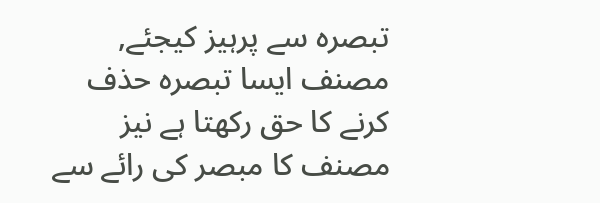تبصرہ سے پرہیز کیجئے, مصنف ایسا تبصرہ حذف کرنے کا حق رکھتا ہے نیز مصنف کا مبصر کی رائے سے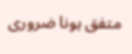متفق ہونا ضروری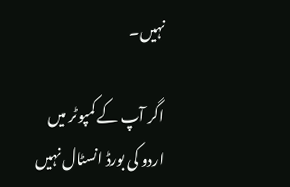نہیں۔

اگر آپ کے کمپوٹر میں اردو کی بورڈ انسٹال نہیں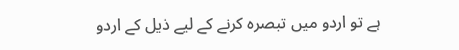ہے تو اردو میں تبصرہ کرنے کے لیے ذیل کے اردو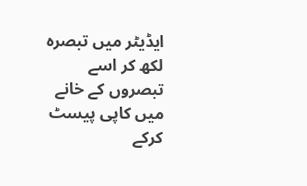ایڈیٹر میں تبصرہ لکھ کر اسے تبصروں کے خانے میں کاپی پیسٹ کرکے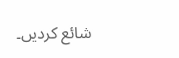شائع کردیں۔